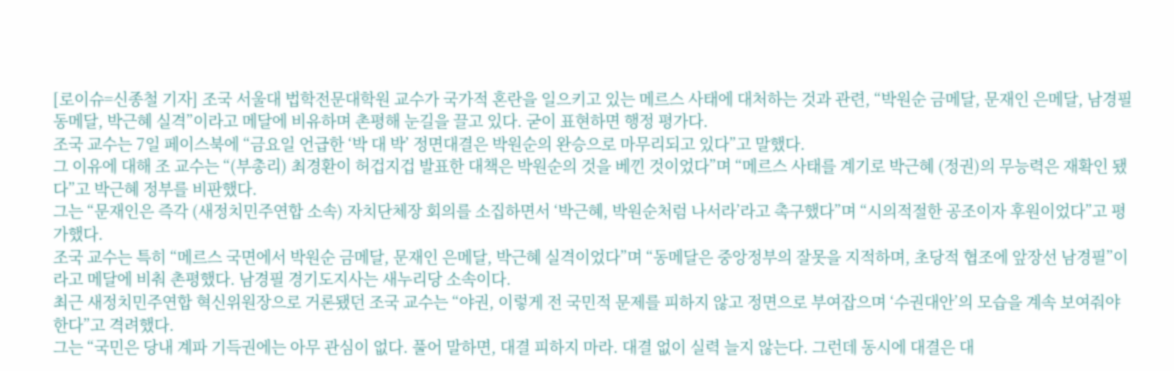[로이슈=신종철 기자] 조국 서울대 법학전문대학원 교수가 국가적 혼란을 일으키고 있는 메르스 사태에 대처하는 것과 관련, “박원순 금메달, 문재인 은메달, 남경필 동메달, 박근혜 실격”이라고 메달에 비유하며 촌평해 눈길을 끌고 있다. 굳이 표현하면 행정 평가다.
조국 교수는 7일 페이스북에 “금요일 언급한 ‘박 대 박’ 정면대결은 박원순의 완승으로 마무리되고 있다”고 말했다.
그 이유에 대해 조 교수는 “(부총리) 최경환이 허겁지겁 발표한 대책은 박원순의 것을 베낀 것이었다”며 “메르스 사태를 계기로 박근혜 (정권)의 무능력은 재확인 됐다”고 박근혜 정부를 비판했다.
그는 “문재인은 즉각 (새정치민주연합 소속) 자치단체장 회의를 소집하면서 ‘박근혜, 박원순처럼 나서라’라고 촉구했다”며 “시의적절한 공조이자 후원이었다”고 평가했다.
조국 교수는 특히 “메르스 국면에서 박원순 금메달, 문재인 은메달, 박근혜 실격이었다”며 “동메달은 중앙정부의 잘못을 지적하며, 초당적 협조에 앞장선 남경필”이라고 메달에 비춰 촌평했다. 남경필 경기도지사는 새누리당 소속이다.
최근 새정치민주연합 혁신위원장으로 거론됐던 조국 교수는 “야권, 이렇게 전 국민적 문제를 피하지 않고 정면으로 부여잡으며 ‘수권대안’의 모습을 계속 보여줘야 한다”고 격려했다.
그는 “국민은 당내 계파 기득권에는 아무 관심이 없다. 풀어 말하면, 대결 피하지 마라. 대결 없이 실력 늘지 않는다. 그런데 동시에 대결은 대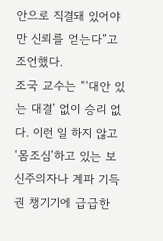안으로 직결돼 있어야만 신뢰를 얻는다”고 조언했다.
조국 교수는 “‘대안 있는 대결’ 없이 승리 없다. 이런 일 하지 않고 ‘몸조심’하고 있는 보신주의자나 계파 기득권 챙기기에 급급한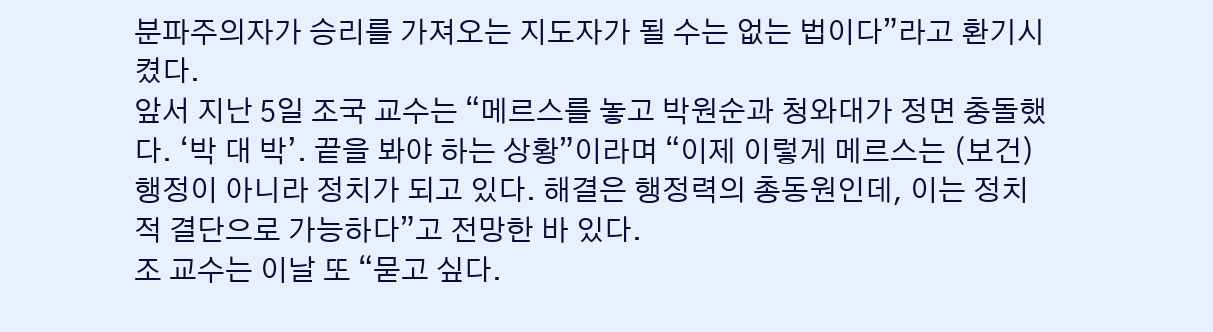분파주의자가 승리를 가져오는 지도자가 될 수는 없는 법이다”라고 환기시켰다.
앞서 지난 5일 조국 교수는 “메르스를 놓고 박원순과 청와대가 정면 충돌했다. ‘박 대 박’. 끝을 봐야 하는 상황”이라며 “이제 이렇게 메르스는 (보건)행정이 아니라 정치가 되고 있다. 해결은 행정력의 총동원인데, 이는 정치적 결단으로 가능하다”고 전망한 바 있다.
조 교수는 이날 또 “묻고 싶다.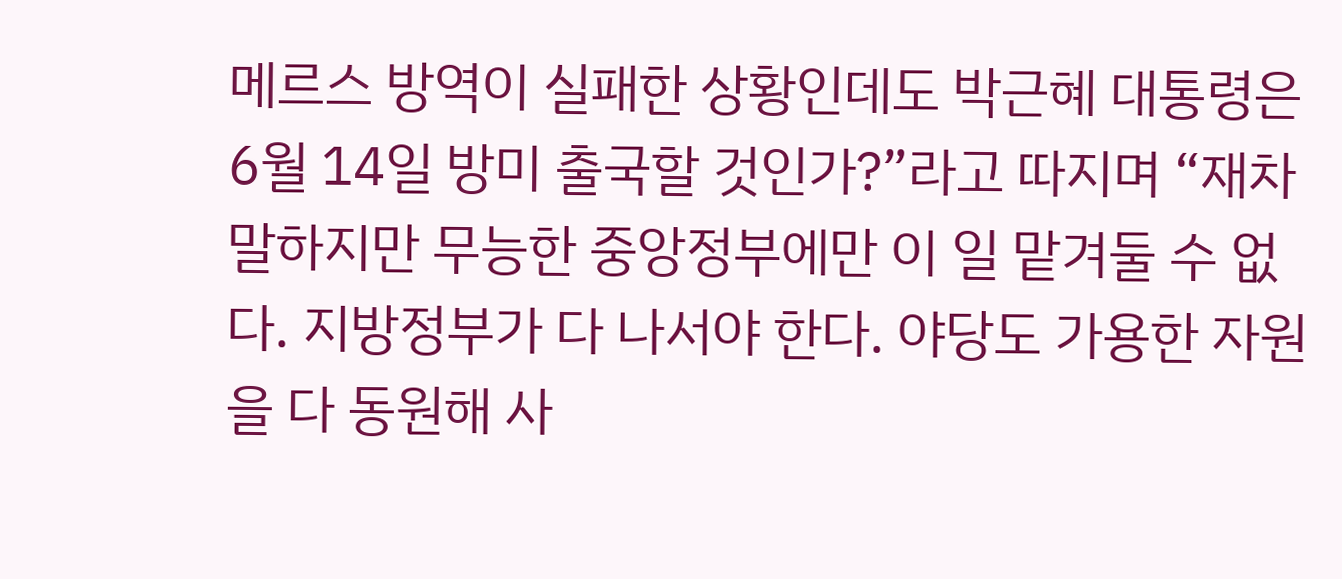메르스 방역이 실패한 상황인데도 박근혜 대통령은 6월 14일 방미 출국할 것인가?”라고 따지며 “재차 말하지만 무능한 중앙정부에만 이 일 맡겨둘 수 없다. 지방정부가 다 나서야 한다. 야당도 가용한 자원을 다 동원해 사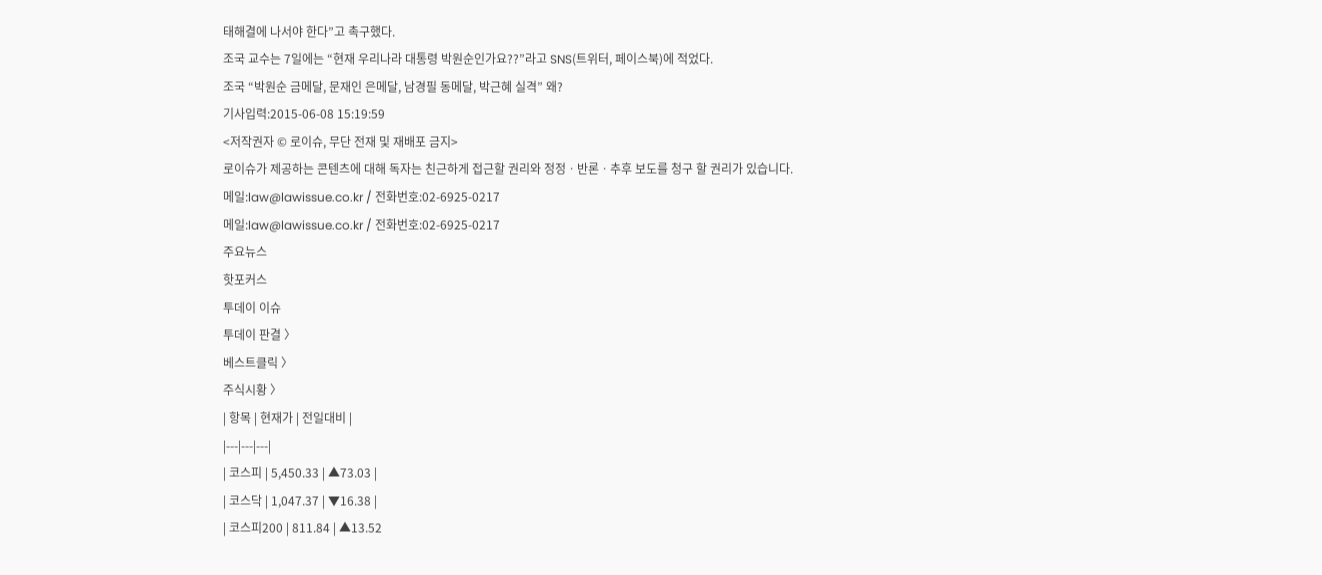태해결에 나서야 한다”고 촉구했다.
조국 교수는 7일에는 “현재 우리나라 대통령 박원순인가요??”라고 SNS(트위터, 페이스북)에 적었다.
조국 “박원순 금메달, 문재인 은메달, 남경필 동메달, 박근혜 실격” 왜?
기사입력:2015-06-08 15:19:59
<저작권자 © 로이슈, 무단 전재 및 재배포 금지>
로이슈가 제공하는 콘텐츠에 대해 독자는 친근하게 접근할 권리와 정정ㆍ반론ㆍ추후 보도를 청구 할 권리가 있습니다.
메일:law@lawissue.co.kr / 전화번호:02-6925-0217
메일:law@lawissue.co.kr / 전화번호:02-6925-0217
주요뉴스
핫포커스
투데이 이슈
투데이 판결 〉
베스트클릭 〉
주식시황 〉
| 항목 | 현재가 | 전일대비 |
|---|---|---|
| 코스피 | 5,450.33 | ▲73.03 |
| 코스닥 | 1,047.37 | ▼16.38 |
| 코스피200 | 811.84 | ▲13.52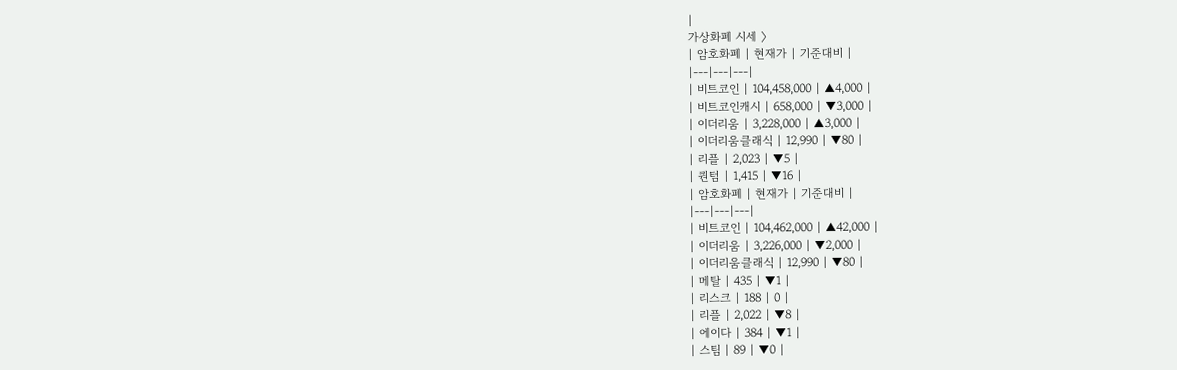|
가상화폐 시세 〉
| 암호화폐 | 현재가 | 기준대비 |
|---|---|---|
| 비트코인 | 104,458,000 | ▲4,000 |
| 비트코인캐시 | 658,000 | ▼3,000 |
| 이더리움 | 3,228,000 | ▲3,000 |
| 이더리움클래식 | 12,990 | ▼80 |
| 리플 | 2,023 | ▼5 |
| 퀀텀 | 1,415 | ▼16 |
| 암호화폐 | 현재가 | 기준대비 |
|---|---|---|
| 비트코인 | 104,462,000 | ▲42,000 |
| 이더리움 | 3,226,000 | ▼2,000 |
| 이더리움클래식 | 12,990 | ▼80 |
| 메탈 | 435 | ▼1 |
| 리스크 | 188 | 0 |
| 리플 | 2,022 | ▼8 |
| 에이다 | 384 | ▼1 |
| 스팀 | 89 | ▼0 |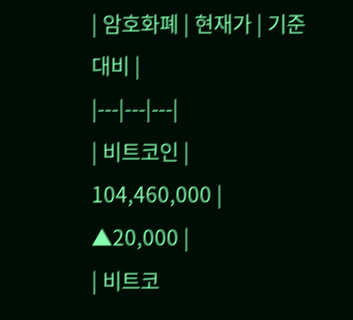| 암호화폐 | 현재가 | 기준대비 |
|---|---|---|
| 비트코인 | 104,460,000 | ▲20,000 |
| 비트코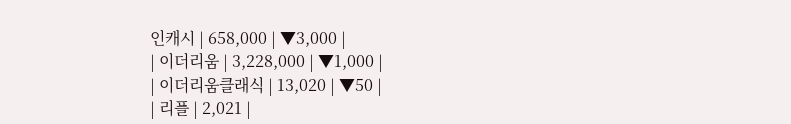인캐시 | 658,000 | ▼3,000 |
| 이더리움 | 3,228,000 | ▼1,000 |
| 이더리움클래식 | 13,020 | ▼50 |
| 리플 | 2,021 |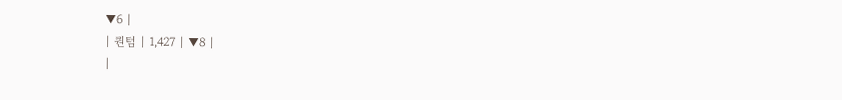▼6 |
| 퀀텀 | 1,427 | ▼8 |
|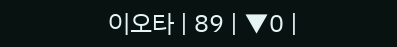이오타 | 89 | ▼0 |